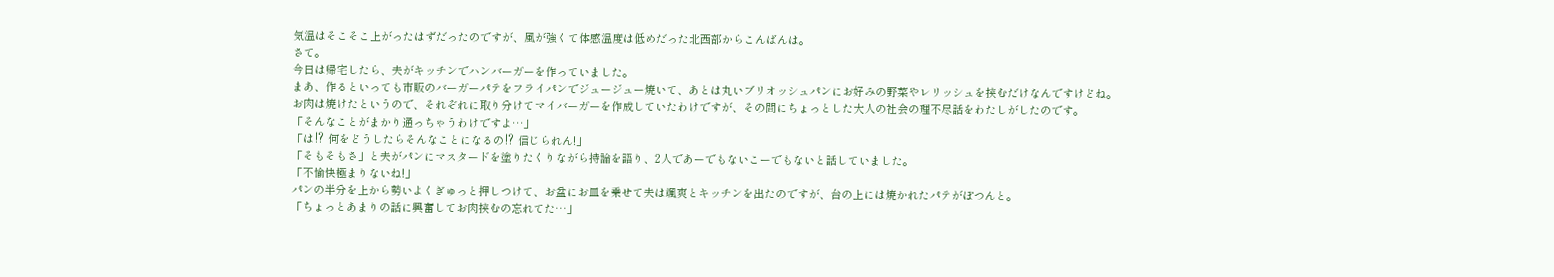気温はそこそこ上がったはずだったのですが、風が強くて体感温度は低めだった北西部からこんばんは。
さて。
今日は帰宅したら、夫がキッチンでハンバーガーを作っていました。
まあ、作るといっても市販のバーガーパテをフライパンでジュージュー焼いて、あとは丸いブリオッシュパンにお好みの野菜やレリッシュを挟むだけなんですけどね。
お肉は焼けたというので、それぞれに取り分けてマイバーガーを作成していたわけですが、その間にちょっとした大人の社会の理不尽話をわたしがしたのです。
「そんなことがまかり通っちゃうわけですよ…」
「は⁉ 何をどうしたらそんなことになるの⁉ 信じられん!」
「そもそもさ」と夫がパンにマスタードを塗りたくりながら持論を語り、2人であーでもないこーでもないと話していました。
「不愉快極まりないね!」
パンの半分を上から勢いよくぎゅっと押しつけて、お盆にお皿を乗せて夫は颯爽とキッチンを出たのですが、台の上には焼かれたパテがぽつんと。
「ちょっとあまりの話に興奮してお肉挟むの忘れてた…」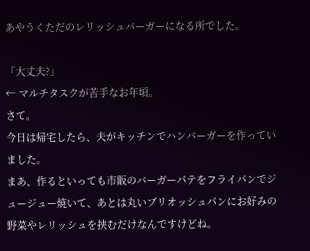あやうくただのレリッシュバーガーになる所でした。

「大丈夫?」
← マルチタスクが苦手なお年頃。
さて。
今日は帰宅したら、夫がキッチンでハンバーガーを作っていました。
まあ、作るといっても市販のバーガーパテをフライパンでジュージュー焼いて、あとは丸いブリオッシュパンにお好みの野菜やレリッシュを挟むだけなんですけどね。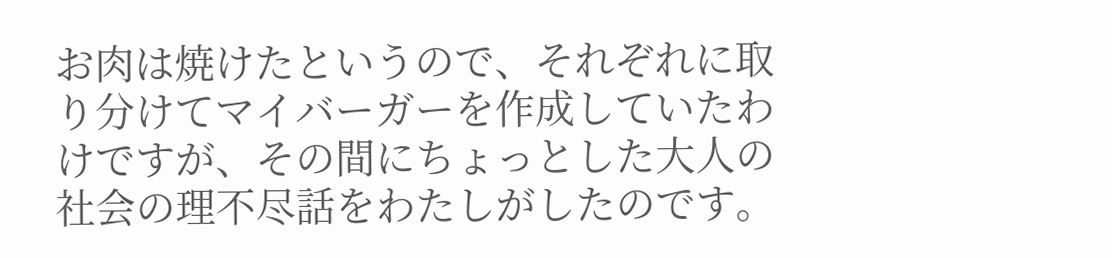お肉は焼けたというので、それぞれに取り分けてマイバーガーを作成していたわけですが、その間にちょっとした大人の社会の理不尽話をわたしがしたのです。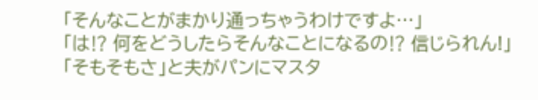「そんなことがまかり通っちゃうわけですよ…」
「は⁉ 何をどうしたらそんなことになるの⁉ 信じられん!」
「そもそもさ」と夫がパンにマスタ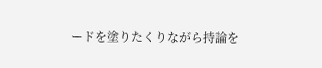ードを塗りたくりながら持論を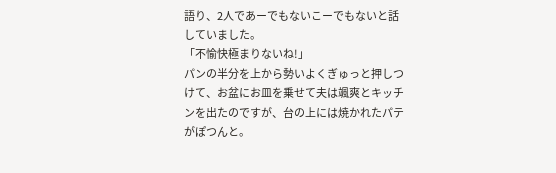語り、2人であーでもないこーでもないと話していました。
「不愉快極まりないね!」
パンの半分を上から勢いよくぎゅっと押しつけて、お盆にお皿を乗せて夫は颯爽とキッチンを出たのですが、台の上には焼かれたパテがぽつんと。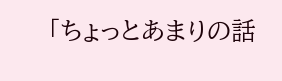「ちょっとあまりの話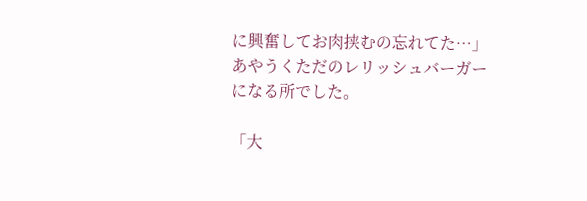に興奮してお肉挟むの忘れてた…」
あやうくただのレリッシュバーガーになる所でした。

「大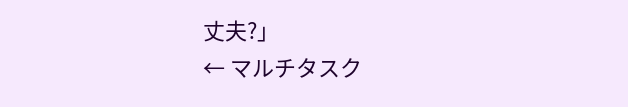丈夫?」
← マルチタスク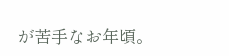が苦手なお年頃。